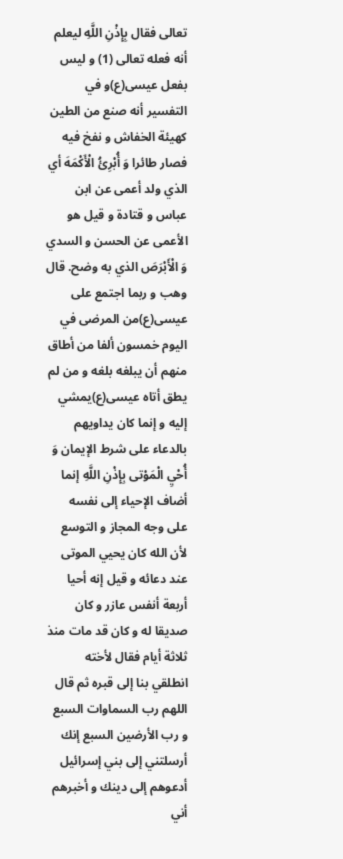تعالى فقال بِإِذْنِ اللَّهِ ليعلم أنه فعله تعالى (1) و ليس بفعل عيسى(ع)و في التفسير أنه صنع من الطين كهيئة الخفاش و نفخ فيه فصار طائرا وَ أُبْرِئُ الْأَكْمَهَ أي الذي ولد أعمى عن ابن عباس و قتادة و قيل هو الأعمى عن الحسن و السدي وَ الْأَبْرَصَ الذي به وضح. قال وهب و ربما اجتمع على عيسى(ع)من المرضى في اليوم خمسون ألفا من أطاق منهم أن يبلغه بلغه و من لم يطق أتاه عيسى(ع)يمشي إليه و إنما كان يداويهم بالدعاء على شرط الإيمان وَ أُحْيِ الْمَوْتى بِإِذْنِ اللَّهِ إنما أضاف الإحياء إلى نفسه على وجه المجاز و التوسع لأن الله كان يحيي الموتى عند دعائه و قيل إنه أحيا أربعة أنفس عازر و كان صديقا له و كان قد مات منذ ثلاثة أيام فقال لأخته انطلقي بنا إلى قبره ثم قال اللهم رب السماوات السبع و رب الأرضين السبع إنك أرسلتني إلى بني إسرائيل أدعوهم إلى دينك و أخبرهم أني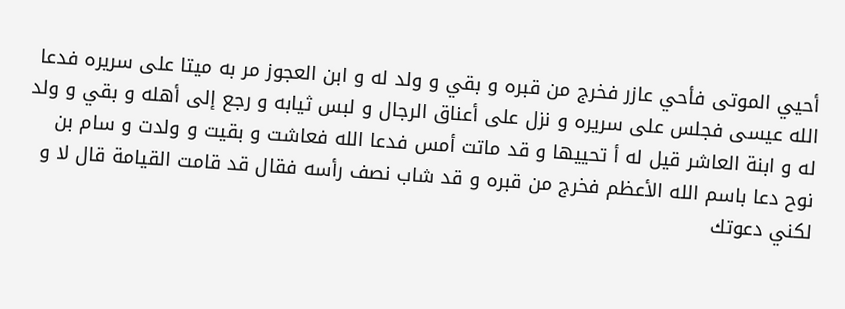أحيي الموتى فأحي عازر فخرج من قبره و بقي و ولد له و ابن العجوز مر به ميتا على سريره فدعا الله عيسى فجلس على سريره و نزل على أعناق الرجال و لبس ثيابه و رجع إلى أهله و بقي و ولد له و ابنة العاشر قيل له أ تحييها و قد ماتت أمس فدعا الله فعاشت و بقيت و ولدت و سام بن نوح دعا باسم الله الأعظم فخرج من قبره و قد شاب نصف رأسه فقال قد قامت القيامة قال لا و لكني دعوتك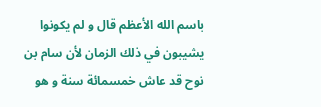باسم الله الأعظم قال و لم يكونوا يشيبون في ذلك الزمان لأن سام بن نوح قد عاش خمسمائة سنة و هو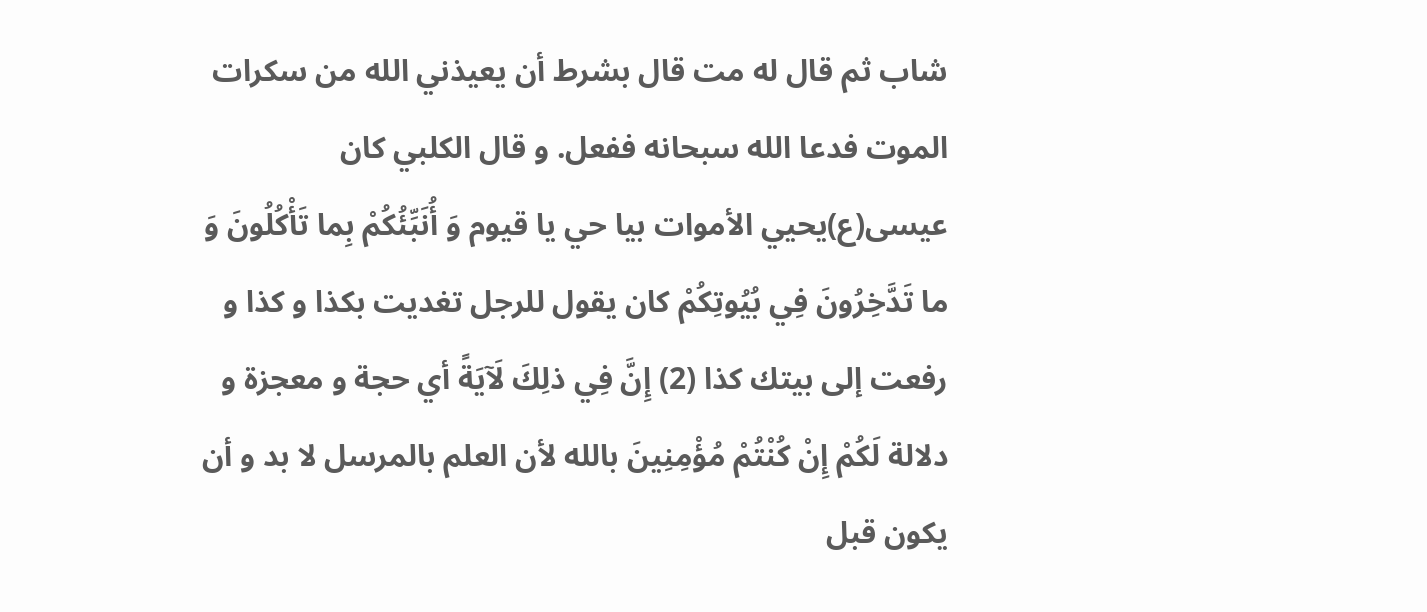شاب ثم قال له مت قال بشرط أن يعيذني الله من سكرات الموت فدعا الله سبحانه ففعل. و قال الكلبي كان عيسى(ع)يحيي الأموات بيا حي يا قيوم وَ أُنَبِّئُكُمْ بِما تَأْكُلُونَ وَ ما تَدَّخِرُونَ فِي بُيُوتِكُمْ كان يقول للرجل تغديت بكذا و كذا و رفعت إلى بيتك كذا (2) إِنَّ فِي ذلِكَ لَآيَةً أي حجة و معجزة و دلالة لَكُمْ إِنْ كُنْتُمْ مُؤْمِنِينَ بالله لأن العلم بالمرسل لا بد و أن يكون قبل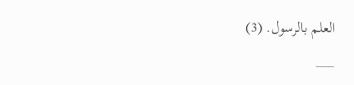العلم بالرسول. (3)
___